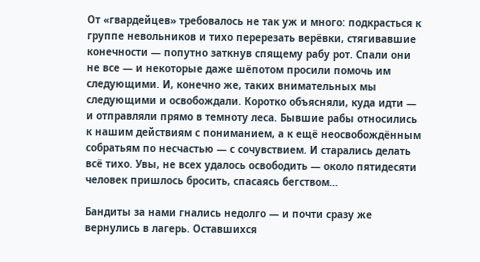От «гвардейцев» требовалось не так уж и много: подкрасться к группе невольников и тихо перерезать верёвки, стягивавшие конечности — попутно заткнув спящему рабу рот. Спали они не все — и некоторые даже шёпотом просили помочь им следующими. И, конечно же, таких внимательных мы следующими и освобождали. Коротко объясняли, куда идти — и отправляли прямо в темноту леса. Бывшие рабы относились к нашим действиям с пониманием, а к ещё неосвобождённым собратьям по несчастью — с сочувствием. И старались делать всё тихо. Увы, не всех удалось освободить — около пятидесяти человек пришлось бросить, спасаясь бегством…

Бандиты за нами гнались недолго — и почти сразу же вернулись в лагерь. Оставшихся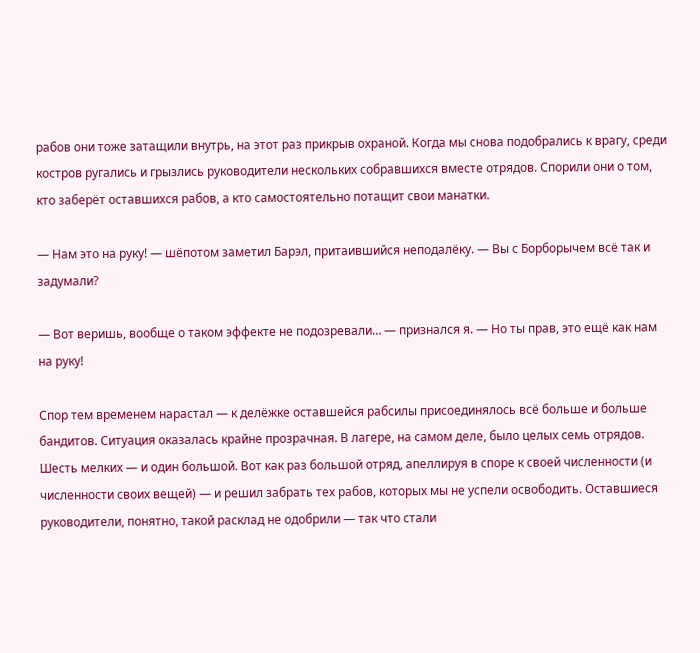рабов они тоже затащили внутрь, на этот раз прикрыв охраной. Когда мы снова подобрались к врагу, среди костров ругались и грызлись руководители нескольких собравшихся вместе отрядов. Спорили они о том, кто заберёт оставшихся рабов, а кто самостоятельно потащит свои манатки.

— Нам это на руку! — шёпотом заметил Барэл, притаившийся неподалёку. — Вы с Борборычем всё так и задумали?

— Вот веришь, вообще о таком эффекте не подозревали… — признался я. — Но ты прав, это ещё как нам на руку!

Спор тем временем нарастал — к делёжке оставшейся рабсилы присоединялось всё больше и больше бандитов. Ситуация оказалась крайне прозрачная. В лагере, на самом деле, было целых семь отрядов. Шесть мелких — и один большой. Вот как раз большой отряд, апеллируя в споре к своей численности (и численности своих вещей) — и решил забрать тех рабов, которых мы не успели освободить. Оставшиеся руководители, понятно, такой расклад не одобрили — так что стали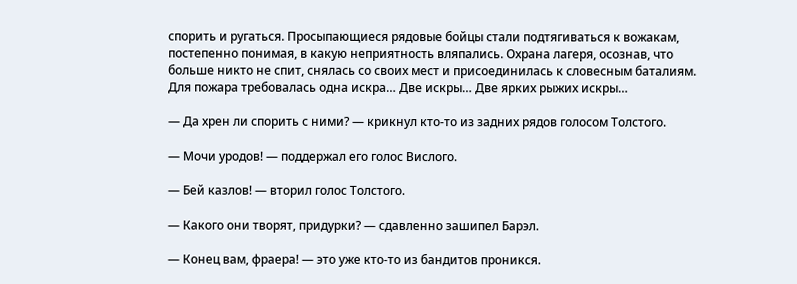спорить и ругаться. Просыпающиеся рядовые бойцы стали подтягиваться к вожакам, постепенно понимая, в какую неприятность вляпались. Охрана лагеря, осознав, что больше никто не спит, снялась со своих мест и присоединилась к словесным баталиям. Для пожара требовалась одна искра… Две искры… Две ярких рыжих искры…

— Да хрен ли спорить с ними? — крикнул кто-то из задних рядов голосом Толстого.

— Мочи уродов! — поддержал его голос Вислого.

— Бей казлов! — вторил голос Толстого.

— Какого они творят, придурки? — сдавленно зашипел Барэл.

— Конец вам, фраера! — это уже кто-то из бандитов проникся.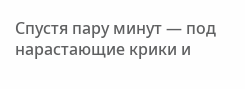Спустя пару минут — под нарастающие крики и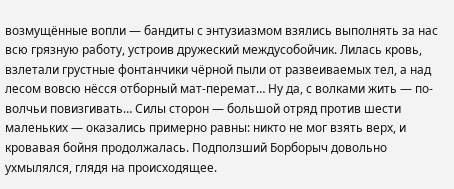возмущённые вопли — бандиты с энтузиазмом взялись выполнять за нас всю грязную работу, устроив дружеский междусобойчик. Лилась кровь, взлетали грустные фонтанчики чёрной пыли от развеиваемых тел, а над лесом вовсю нёсся отборный мат-перемат… Ну да, с волками жить — по-волчьи повизгивать… Силы сторон — большой отряд против шести маленьких — оказались примерно равны: никто не мог взять верх, и кровавая бойня продолжалась. Подползший Борборыч довольно ухмылялся, глядя на происходящее.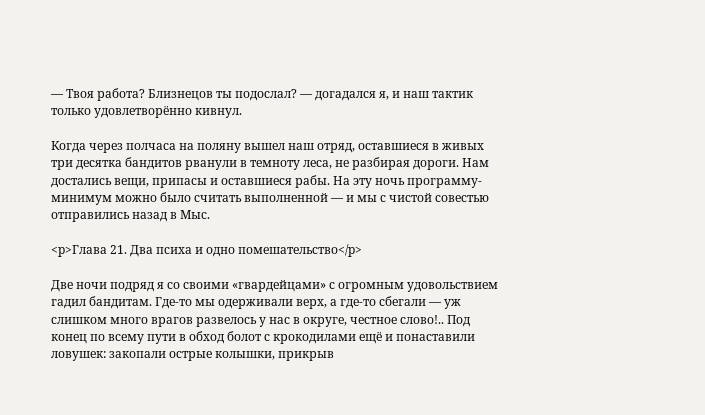— Твоя работа? Близнецов ты подослал? — догадался я, и наш тактик только удовлетворённо кивнул.

Когда через полчаса на поляну вышел наш отряд, оставшиеся в живых три десятка бандитов рванули в темноту леса, не разбирая дороги. Нам достались вещи, припасы и оставшиеся рабы. На эту ночь программу-минимум можно было считать выполненной — и мы с чистой совестью отправились назад в Мыс.

<p>Глава 21. Два психа и одно помешательство</p>

Две ночи подряд я со своими «гвардейцами» с огромным удовольствием гадил бандитам. Где-то мы одерживали верх, а где-то сбегали — уж слишком много врагов развелось у нас в округе, честное слово!.. Под конец по всему пути в обход болот с крокодилами ещё и понаставили ловушек: закопали острые колышки, прикрыв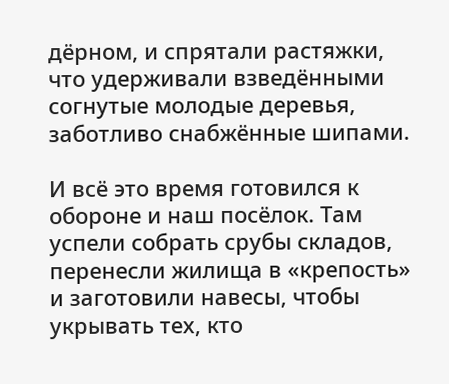дёрном, и спрятали растяжки, что удерживали взведёнными согнутые молодые деревья, заботливо снабжённые шипами.

И всё это время готовился к обороне и наш посёлок. Там успели собрать срубы складов, перенесли жилища в «крепость» и заготовили навесы, чтобы укрывать тех, кто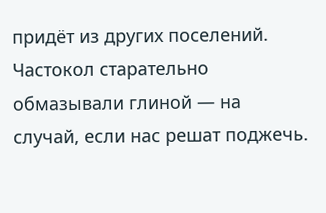придёт из других поселений. Частокол старательно обмазывали глиной — на случай, если нас решат поджечь.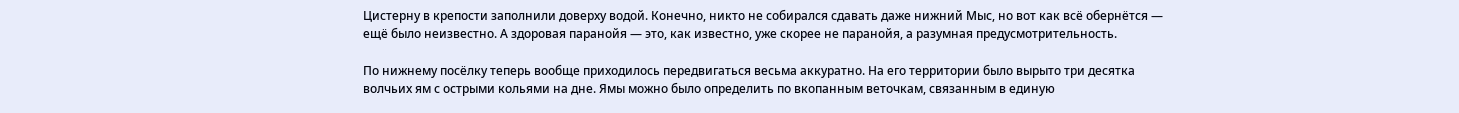Цистерну в крепости заполнили доверху водой. Конечно, никто не собирался сдавать даже нижний Мыс, но вот как всё обернётся — ещё было неизвестно. А здоровая паранойя — это, как известно, уже скорее не паранойя, а разумная предусмотрительность.

По нижнему посёлку теперь вообще приходилось передвигаться весьма аккуратно. На его территории было вырыто три десятка волчьих ям с острыми кольями на дне. Ямы можно было определить по вкопанным веточкам, связанным в единую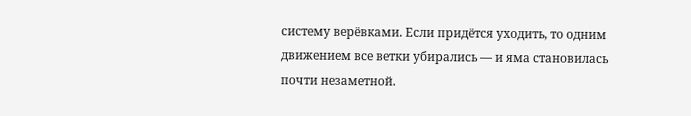систему верёвками. Если придётся уходить, то одним движением все ветки убирались — и яма становилась почти незаметной.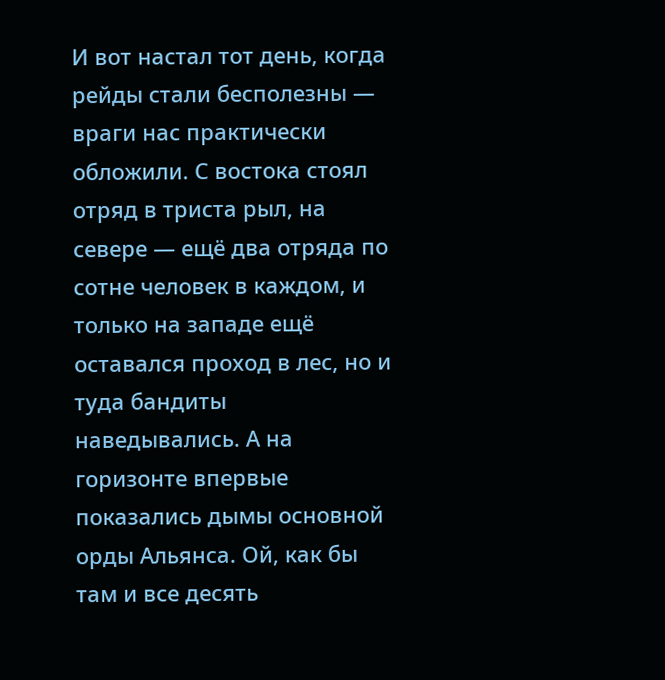И вот настал тот день, когда рейды стали бесполезны — враги нас практически обложили. С востока стоял отряд в триста рыл, на севере — ещё два отряда по сотне человек в каждом, и только на западе ещё оставался проход в лес, но и туда бандиты наведывались. А на горизонте впервые показались дымы основной орды Альянса. Ой, как бы там и все десять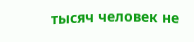тысяч человек не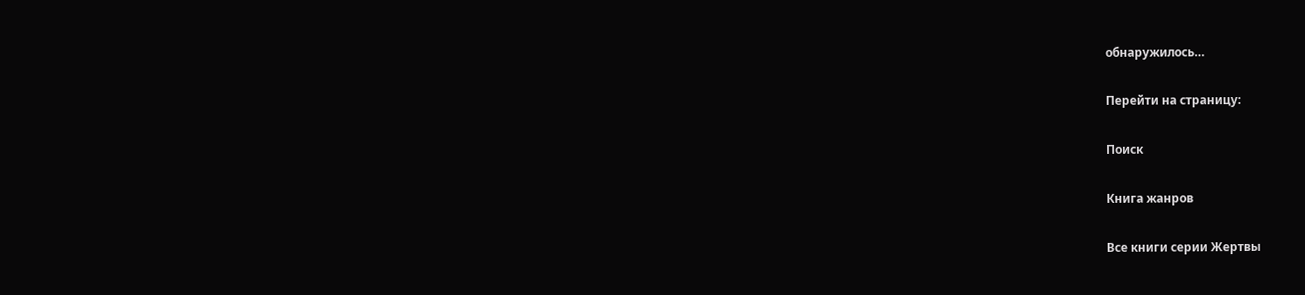обнаружилось…

Перейти на страницу:

Поиск

Книга жанров

Все книги серии Жертвы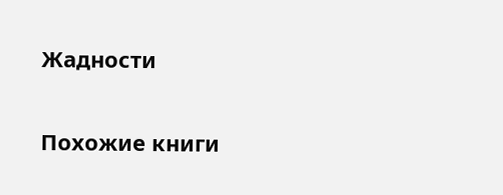Жадности

Похожие книги